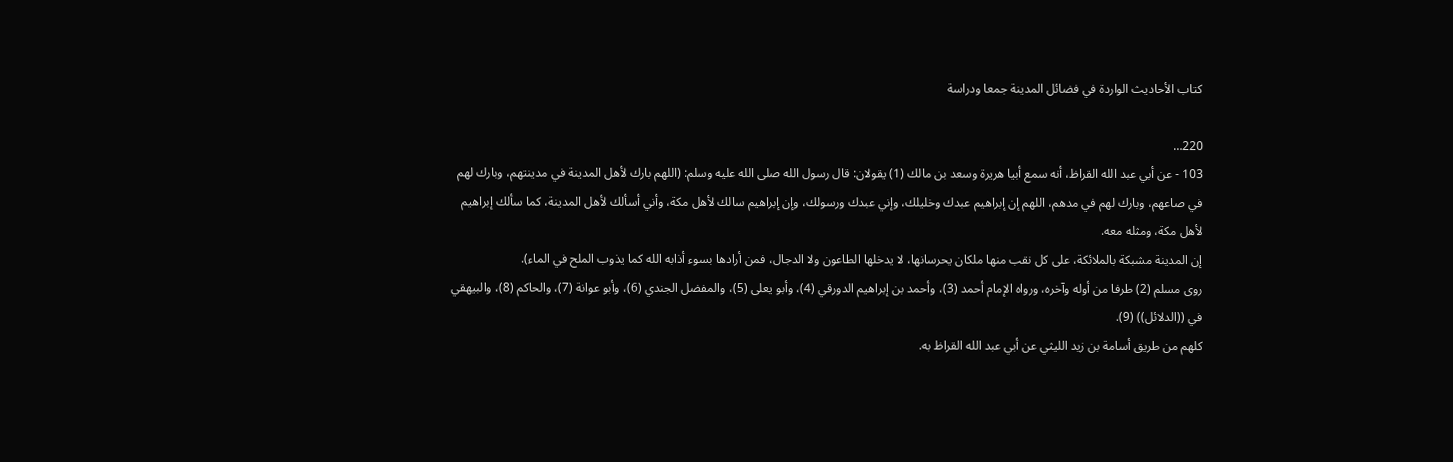كتاب الأحاديث الواردة في فضائل المدينة جمعا ودراسة

220…
103 - عن أبي عبد الله القراظ، أنه سمع أبيا هريرة وسعد بن مالك (1) يقولان: قال رسول الله صلى الله عليه وسلم: (اللهم بارك لأهل المدينة في مدينتهم، وبارك لهم في صاعهم، وبارك لهم في مدهم، اللهم إن إبراهيم عبدك وخليلك، وإني عبدك ورسولك، وإن إبراهيم سالك لأهل مكة، وأني أسألك لأهل المدينة، كما سألك إبراهيم لأهل مكة، ومثله معه.
إن المدينة مشبكة بالملائكة، على كل نقب منها ملكان يحرسانها، لا يدخلها الطاعون ولا الدجال، فمن أرادها بسوء أذابه الله كما يذوب الملح في الماء).
روى مسلم (2) طرفا من أوله وآخره، ورواه الإمام أحمد (3)، وأحمد بن إبراهيم الدورقي (4)، وأبو يعلى (5)، والمفضل الجندي (6)، وأبو عوانة (7)، والحاكم (8)، والبيهقي في ((الدلائل)) (9).
كلهم من طريق أسامة بن زيد الليثي عن أبي عبد الله القراظ به.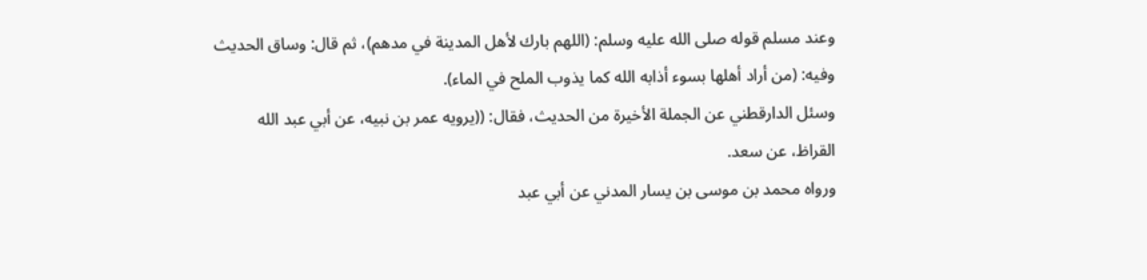وعند مسلم قوله صلى الله عليه وسلم: (اللهم بارك لأهل المدينة في مدهم)، ثم قال: وساق الحديث وفيه: (من أراد أهلها بسوء أذابه الله كما يذوب الملح في الماء).
وسئل الدارقطني عن الجملة الأخيرة من الحديث، فقال: ((يرويه عمر بن نبيه، عن أبي عبد الله القراظ، عن سعد.
ورواه محمد بن موسى بن يسار المدني عن أبي عبد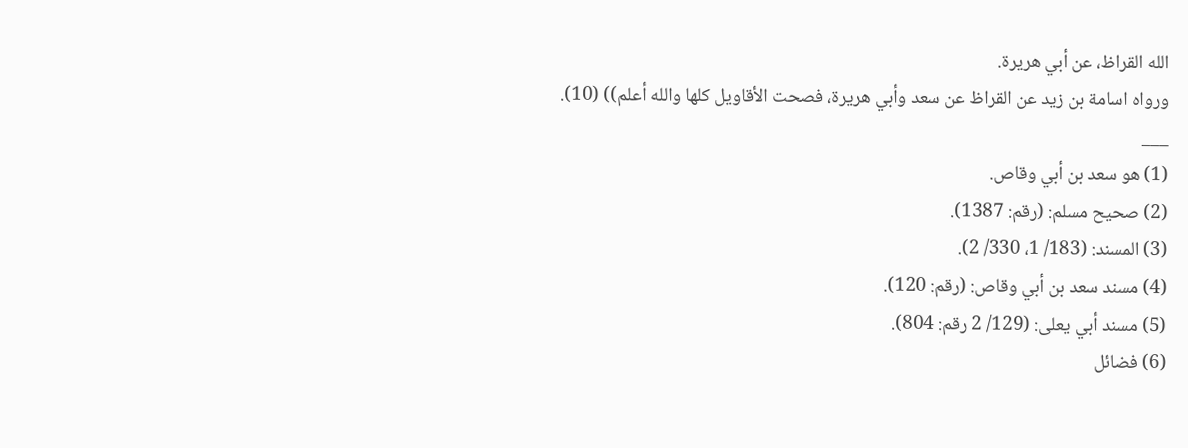الله القراظ، عن أبي هريرة.
ورواه اسامة بن زيد عن القراظ عن سعد وأبي هريرة، فصحت الأقاويل كلها والله أعلم)) (10).
___
(1) هو سعد بن أبي وقاص.
(2) صحيح مسلم: (رقم: 1387).
(3) المسند: (183/ 1، 330/ 2).
(4) مسند سعد بن أبي وقاص: (رقم: 120).
(5) مسند أبي يعلى: (129/ 2 رقم: 804).
(6) فضائل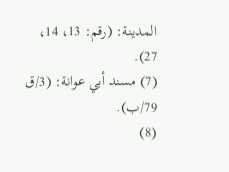المدينة: (رقم: 13، 14، 27).
(7) مسند أبي عوانة: (3/ق 79/ب).
(8)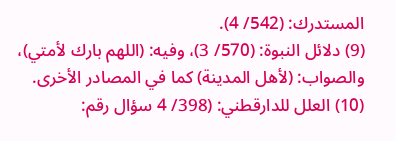المستدرك: (542/ 4).
(9) دلائل النبوة: (570/ 3)، وفيه: (اللهم بارك لأمتي)، والصواب: (لأهل المدينة) كما في المصادر الأخرى.
(10) العلل للدارقطني: (398/ 4 سؤال رقم: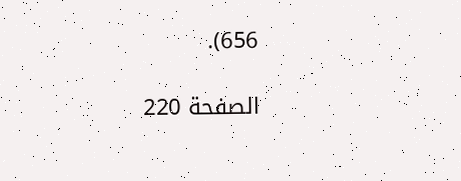656).

الصفحة 220